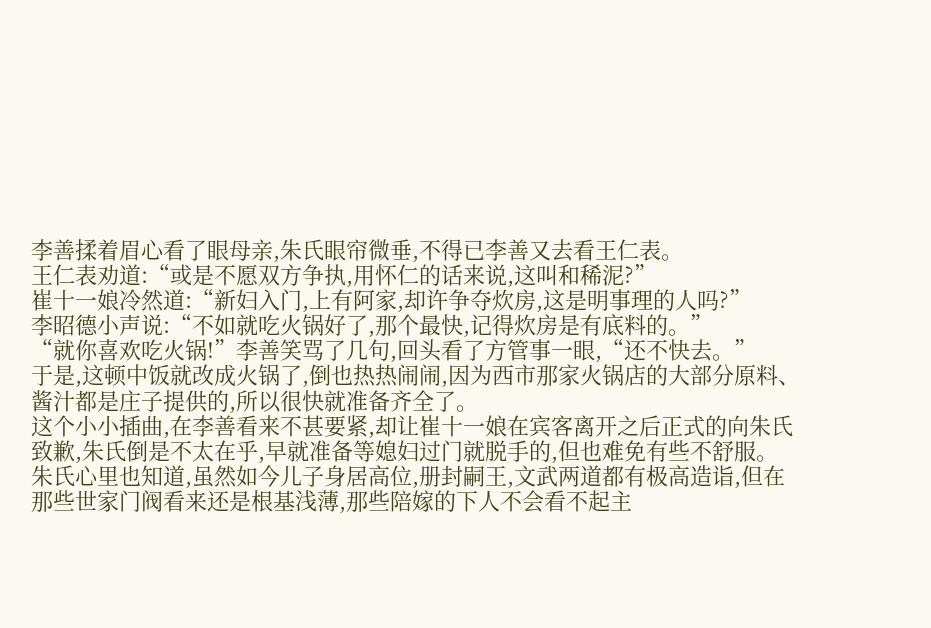李善揉着眉心看了眼母亲,朱氏眼帘微垂,不得已李善又去看王仁表。
王仁表劝道:“或是不愿双方争执,用怀仁的话来说,这叫和稀泥?”
崔十一娘冷然道:“新妇入门,上有阿家,却许争夺炊房,这是明事理的人吗?”
李昭德小声说:“不如就吃火锅好了,那个最快,记得炊房是有底料的。”
“就你喜欢吃火锅!”李善笑骂了几句,回头看了方管事一眼,“还不快去。”
于是,这顿中饭就改成火锅了,倒也热热闹闹,因为西市那家火锅店的大部分原料、酱汁都是庄子提供的,所以很快就准备齐全了。
这个小小插曲,在李善看来不甚要紧,却让崔十一娘在宾客离开之后正式的向朱氏致歉,朱氏倒是不太在乎,早就准备等媳妇过门就脱手的,但也难免有些不舒服。
朱氏心里也知道,虽然如今儿子身居高位,册封嗣王,文武两道都有极高造诣,但在那些世家门阀看来还是根基浅薄,那些陪嫁的下人不会看不起主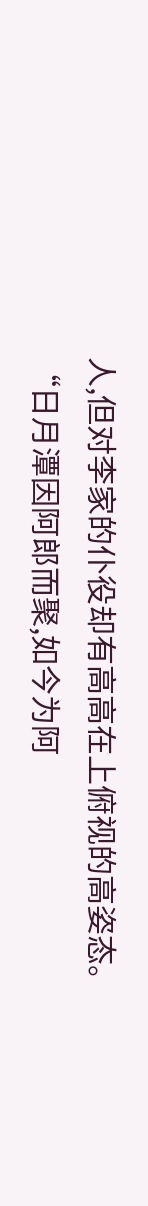人,但对李家的仆役却有高高在上俯视的高姿态。
“日月潭因阿郎而聚,如今为阿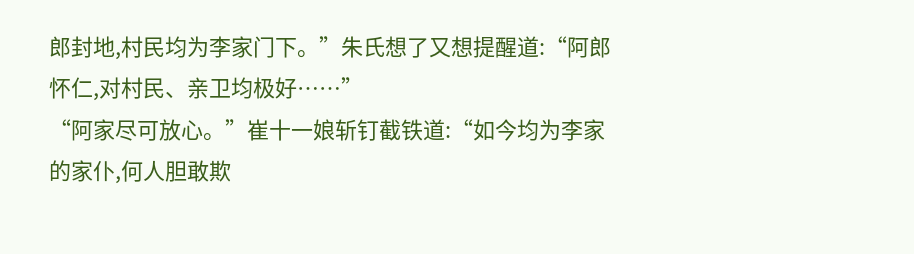郎封地,村民均为李家门下。”朱氏想了又想提醒道:“阿郎怀仁,对村民、亲卫均极好……”
“阿家尽可放心。”崔十一娘斩钉截铁道:“如今均为李家的家仆,何人胆敢欺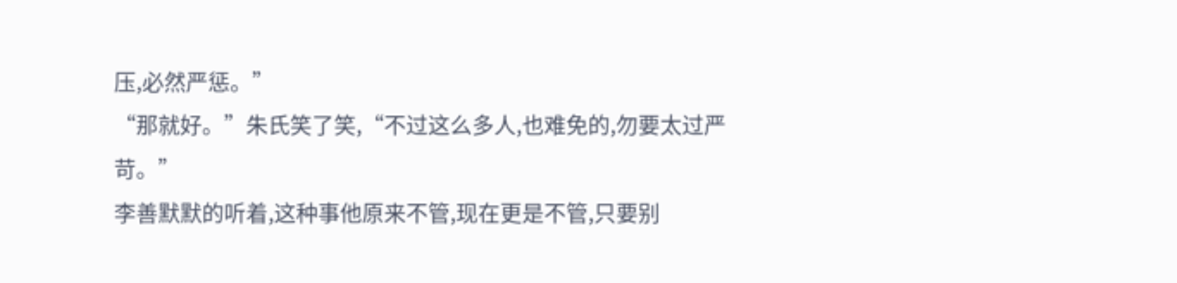压,必然严惩。”
“那就好。”朱氏笑了笑,“不过这么多人,也难免的,勿要太过严苛。”
李善默默的听着,这种事他原来不管,现在更是不管,只要别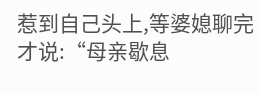惹到自己头上,等婆媳聊完才说:“母亲歇息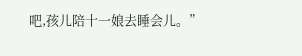吧,孩儿陪十一娘去睡会儿。”